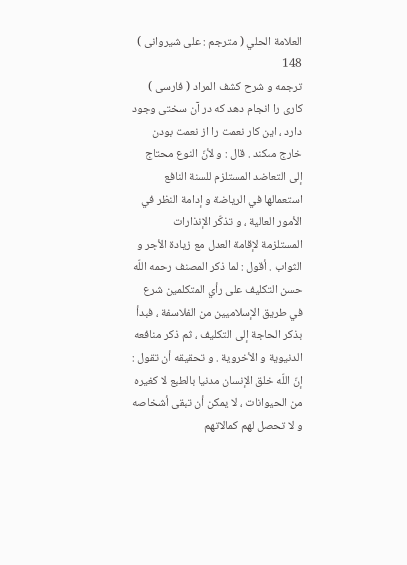العلامة الحلي ( مترجم : على شيروانى )
148
ترجمه و شرح كشف المراد ( فارسى )
كارى را انجام دهد كه در آن سختى وجود دارد ، اين كار نعمت را از نعمت بودن خارج مىكند . قال : و لأنّ النوع محتاج إلى التعاضد المستلزم للسنة النافع استعمالها في الرياضة و إدامة النظر في الأمور العالية ، و تذكّر الإنذارات المستلزمة لإقامة العدل مع زيادة الأجر و الثواب . أقول : لما ذكر المصنف رحمه اللّه حسن التكليف على رأي المتكلمين شرع في طريق الإسلاميين من الفلاسفة ، فبدأ بذكر الحاجة إلى التكليف ، ثم ذكر منافعه الدنيوية و الأخروية . و تحقيقه أن تقول : إنّ اللّه خلق الإنسان مدنيا بالطبع لا كغيره من الحيوانات ، لا يمكن أن تبقى أشخاصه و لا تحصل لهم كمالاتهم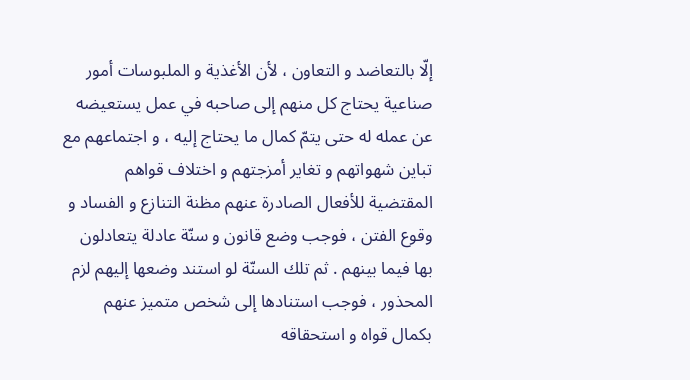إلّا بالتعاضد و التعاون ، لأن الأغذية و الملبوسات أمور صناعية يحتاج كل منهم إلى صاحبه في عمل يستعيضه عن عمله له حتى يتمّ كمال ما يحتاج إليه ، و اجتماعهم مع تباين شهواتهم و تغاير أمزجتهم و اختلاف قواهم المقتضية للأفعال الصادرة عنهم مظنة التنازع و الفساد و وقوع الفتن ، فوجب وضع قانون و سنّة عادلة يتعادلون بها فيما بينهم . ثم تلك السنّة لو استند وضعها إليهم لزم المحذور ، فوجب استنادها إلى شخص متميز عنهم بكمال قواه و استحقاقه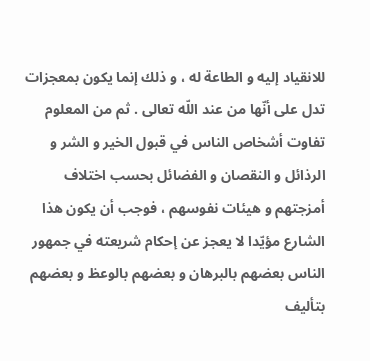للانقياد إليه و الطاعة له ، و ذلك إنما يكون بمعجزات تدل على أنّها من عند اللّه تعالى . ثم من المعلوم تفاوت أشخاص الناس في قبول الخير و الشر و الرذائل و النقصان و الفضائل بحسب اختلاف أمزجتهم و هيئات نفوسهم ، فوجب أن يكون هذا الشارع مؤيّدا لا يعجز عن إحكام شريعته في جمهور الناس بعضهم بالبرهان و بعضهم بالوعظ و بعضهم بتأليف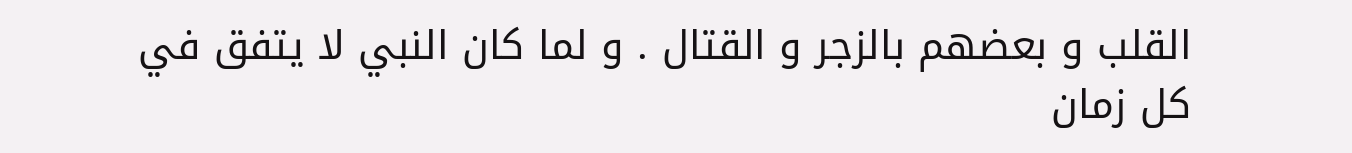القلب و بعضهم بالزجر و القتال . و لما كان النبي لا يتفق في كل زمان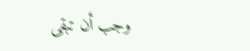وجب أن تبقى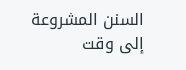السنن المشروعة إلى وقت